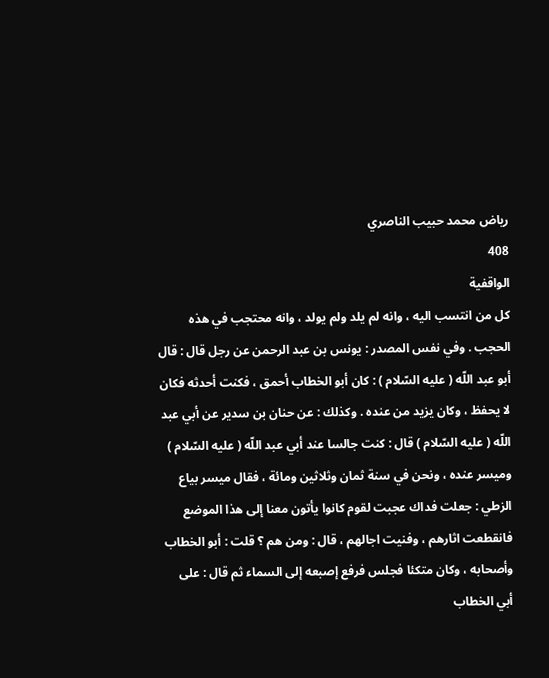رياض محمد حبيب الناصري
408
الواقفية
كل من انتسب اليه ، وانه لم يلد ولم يولد ، وانه محتجب في هذه الحجب . وفي نفس المصدر : يونس بن عبد الرحمن عن رجل قال : قال أبو عبد اللّه ( عليه السّلام ) : كان أبو الخطاب أحمق ، فكنت أحدثه فكان لا يحفظ ، وكان يزيد من عنده . وكذلك : عن حنان بن سدير عن أبي عبد اللّه ( عليه السّلام ) قال : كنت جالسا عند أبي عبد اللّه ( عليه السّلام ) وميسر عنده ، ونحن في سنة ثمان وثلاثين ومائة ، فقال ميسر بياع الزطي : جعلت فداك عجبت لقوم كانوا يأتون معنا إلى هذا الموضع فانقطعت اثارهم ، وفنيت اجالهم ، قال : ومن هم ؟ قلت : أبو الخطاب وأصحابه ، وكان متكئا فجلس فرفع إصبعه إلى السماء ثم قال : على أبي الخطاب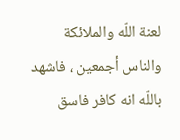لعنة اللّه والملائكة والناس أجمعين ، فاشهد باللّه انه كافر فاسق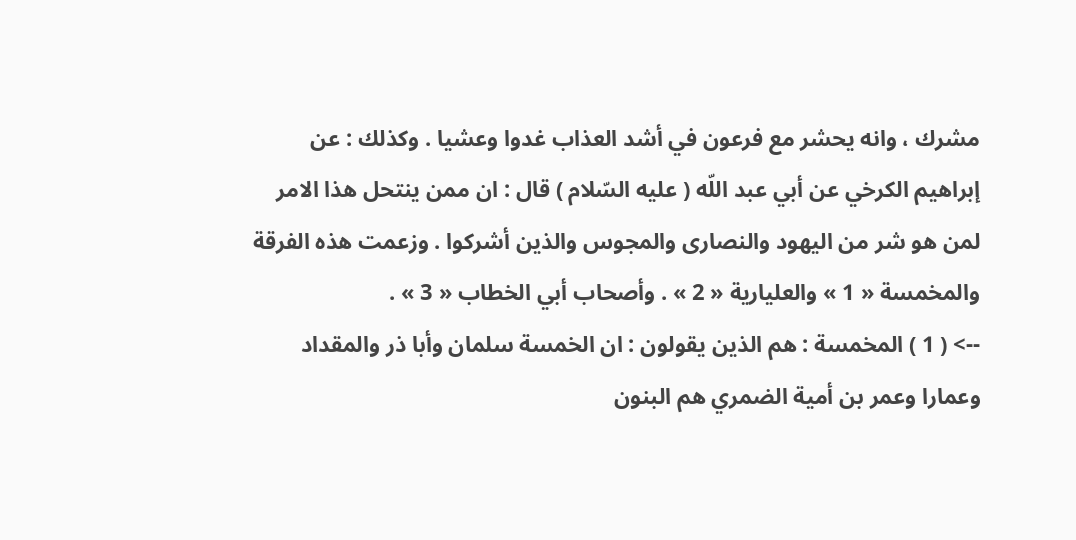مشرك ، وانه يحشر مع فرعون في أشد العذاب غدوا وعشيا . وكذلك : عن إبراهيم الكرخي عن أبي عبد اللّه ( عليه السّلام ) قال : ان ممن ينتحل هذا الامر لمن هو شر من اليهود والنصارى والمجوس والذين أشركوا . وزعمت هذه الفرقة والمخمسة « 1 » والعليارية « 2 » . وأصحاب أبي الخطاب « 3 » .
--> ( 1 ) المخمسة : هم الذين يقولون : ان الخمسة سلمان وأبا ذر والمقداد وعمارا وعمر بن أمية الضمري هم البنون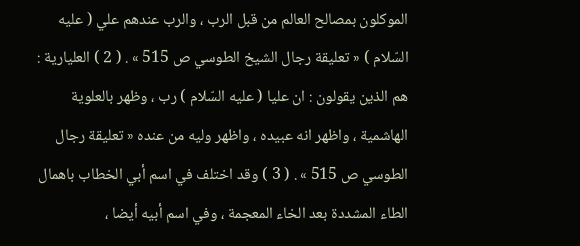الموكلون بمصالح العالم من قبل الرب ، والرب عندهم علي ( عليه السّلام ) « تعليقة رجال الشيخ الطوسي ص 515 » . ( 2 ) العليارية : هم الذين يقولون : ان عليا ( عليه السّلام ) رب ، وظهر بالعلوية الهاشمية ، واظهر انه عبيده ، واظهر وليه من عنده « تعليقة رجال الطوسي ص 515 » . ( 3 ) وقد اختلف في اسم أبي الخطاب باهمال الطاء المشددة بعد الخاء المعجمة ، وفي اسم أبيه أيضا ،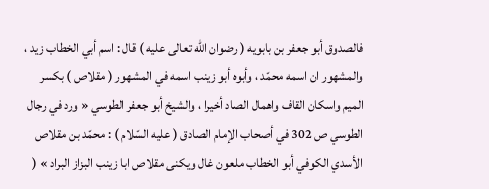فالصدوق أبو جعفر بن بابويه ( رضوان اللّه تعالى عليه ) قال : اسم أبي الخطاب زيد ، والمشهور ان اسمه محمّد ، وأبوه أبو زينب اسمه في المشهور ( مقلاص ) بكسر الميم واسكان القاف واهمال الصاد أخيرا ، والشيخ أبو جعفر الطوسي « ورد في رجال الطوسي ص 302 في أصحاب الإمام الصادق ( عليه السّلام ) : محمّد بن مقلاص الأسدي الكوفي أبو الخطاب ملعون غال ويكنى مقلاص ابا زينب البزاز البراد » (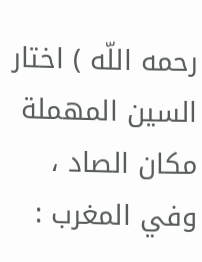رحمه اللّه ) اختار السين المهملة مكان الصاد ، وفي المغرب :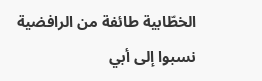الخطّابية طائفة من الرافضية نسبوا إلى أبي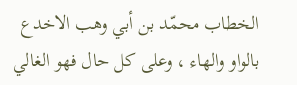الخطاب محمّد بن أبي وهب الاخدع بالواو والهاء ، وعلى كل حال فهو الغالي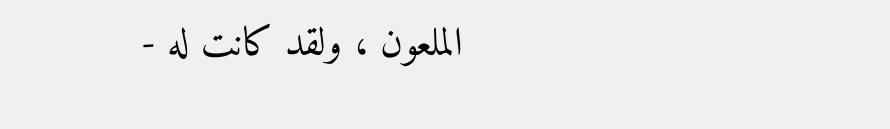الملعون ، ولقد كانت له -